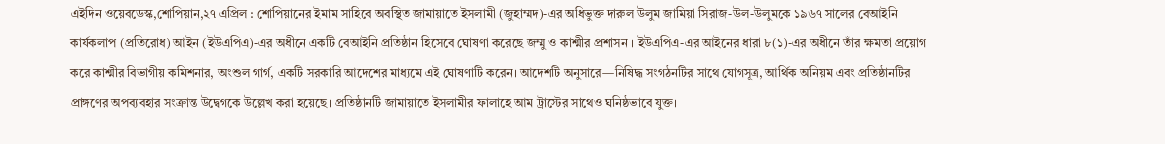এইদিন ওয়েবডেস্ক,শোপিয়ান,২৭ এপ্রিল : শোপিয়ানের ইমাম সাহিবে অবস্থিত জামায়াতে ইসলামী (জুহাম্মদ)-এর অধিভুক্ত দারুল উলুম জামিয়া সিরাজ-উল-উলুমকে ১৯৬৭ সালের বেআইনি কার্যকলাপ (প্রতিরোধ) আইন (ইউএপিএ)-এর অধীনে একটি বেআইনি প্রতিষ্ঠান হিসেবে ঘোষণা করেছে জম্মু ও কাশ্মীর প্রশাসন । ইউএপিএ-এর আইনের ধারা ৮(১)-এর অধীনে তাঁর ক্ষমতা প্রয়োগ করে কাশ্মীর বিভাগীয় কমিশনার, অংশুল গার্গ, একটি সরকারি আদেশের মাধ্যমে এই ঘোষণাটি করেন। আদেশটি অনুসারে—নিষিদ্ধ সংগঠনটির সাথে যোগসূত্র, আর্থিক অনিয়ম এবং প্রতিষ্ঠানটির প্রাঙ্গণের অপব্যবহার সংক্রান্ত উদ্বেগকে উল্লেখ করা হয়েছে। প্রতিষ্ঠানটি জামায়াতে ইসলামীর ফালাহে আম ট্রাস্টের সাথেও ঘনিষ্ঠভাবে যুক্ত।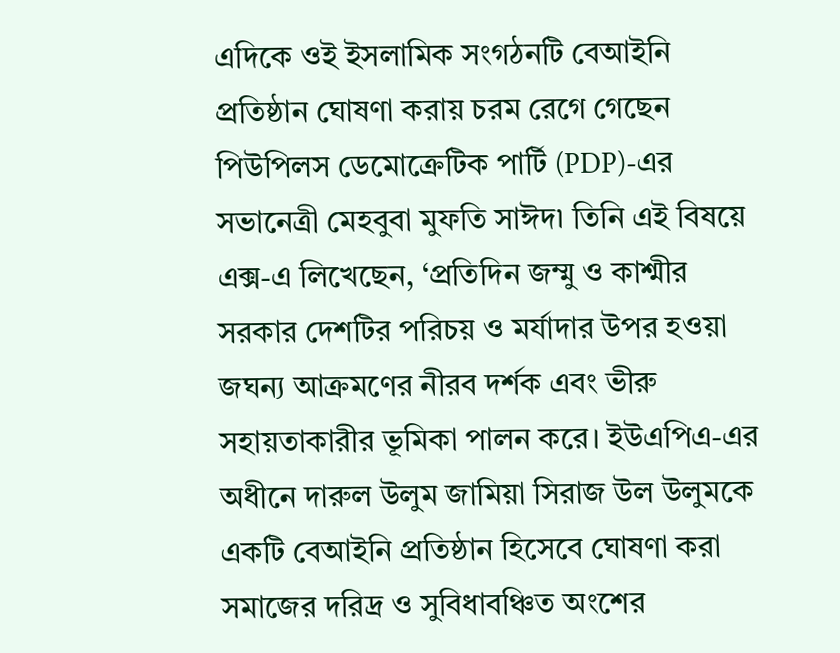এদিকে ওই ইসলামিক সংগঠনটি বেআইনি প্রতিষ্ঠান ঘোষণা করায় চরম রেগে গেছেন পিউপিলস ডেমোক্রেটিক পার্টি (PDP)-এর সভানেত্রী মেহবুবা মুফতি সাঈদ৷ তিনি এই বিষয়ে এক্স-এ লিখেছেন, ‘প্রতিদিন জম্মু ও কাশ্মীর সরকার দেশটির পরিচয় ও মর্যাদার উপর হওয়া জঘন্য আক্রমণের নীরব দর্শক এবং ভীরু সহায়তাকারীর ভূমিকা পালন করে। ইউএপিএ-এর অধীনে দারুল উলুম জামিয়া সিরাজ উল উলুমকে একটি বেআইনি প্রতিষ্ঠান হিসেবে ঘোষণা করা সমাজের দরিদ্র ও সুবিধাবঞ্চিত অংশের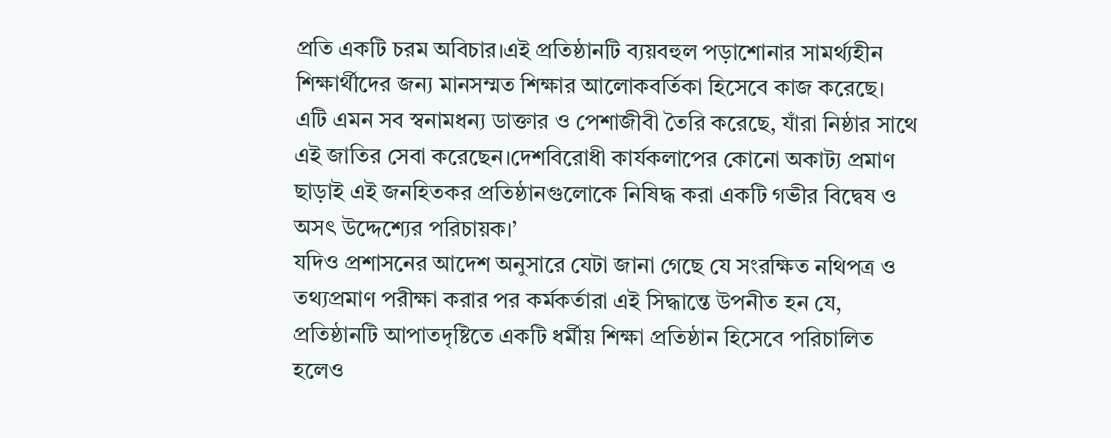প্রতি একটি চরম অবিচার।এই প্রতিষ্ঠানটি ব্যয়বহুল পড়াশোনার সামর্থ্যহীন শিক্ষার্থীদের জন্য মানসম্মত শিক্ষার আলোকবর্তিকা হিসেবে কাজ করেছে। এটি এমন সব স্বনামধন্য ডাক্তার ও পেশাজীবী তৈরি করেছে, যাঁরা নিষ্ঠার সাথে এই জাতির সেবা করেছেন।দেশবিরোধী কার্যকলাপের কোনো অকাট্য প্রমাণ ছাড়াই এই জনহিতকর প্রতিষ্ঠানগুলোকে নিষিদ্ধ করা একটি গভীর বিদ্বেষ ও অসৎ উদ্দেশ্যের পরিচায়ক।’
যদিও প্রশাসনের আদেশ অনুসারে যেটা জানা গেছে যে সংরক্ষিত নথিপত্র ও তথ্যপ্রমাণ পরীক্ষা করার পর কর্মকর্তারা এই সিদ্ধান্তে উপনীত হন যে, প্রতিষ্ঠানটি আপাতদৃষ্টিতে একটি ধর্মীয় শিক্ষা প্রতিষ্ঠান হিসেবে পরিচালিত হলেও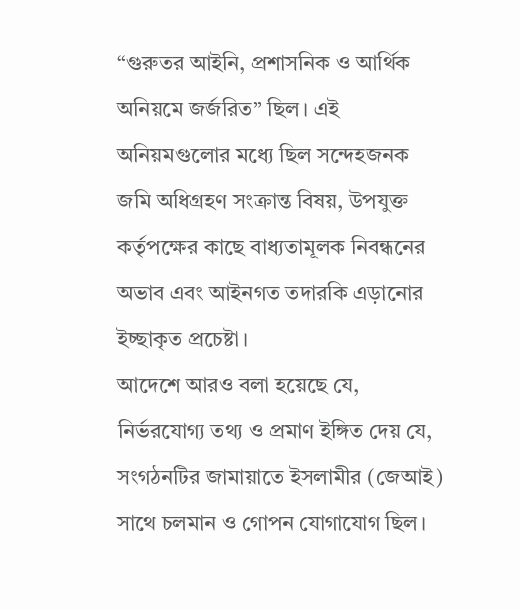“গুরুতর আইনি, প্রশাসনিক ও আর্থিক অনিয়মে জর্জরিত” ছিল। এই অনিয়মগুলোর মধ্যে ছিল সন্দেহজনক জমি অধিগ্রহণ সংক্রান্ত বিষয়, উপযুক্ত কর্তৃপক্ষের কাছে বাধ্যতামূলক নিবন্ধনের অভাব এবং আইনগত তদারকি এড়ানোর ইচ্ছাকৃত প্রচেষ্টা।
আদেশে আরও বলা হয়েছে যে, নির্ভরযোগ্য তথ্য ও প্রমাণ ইঙ্গিত দেয় যে, সংগঠনটির জামায়াতে ইসলামীর (জেআই) সাথে চলমান ও গোপন যোগাযোগ ছিল।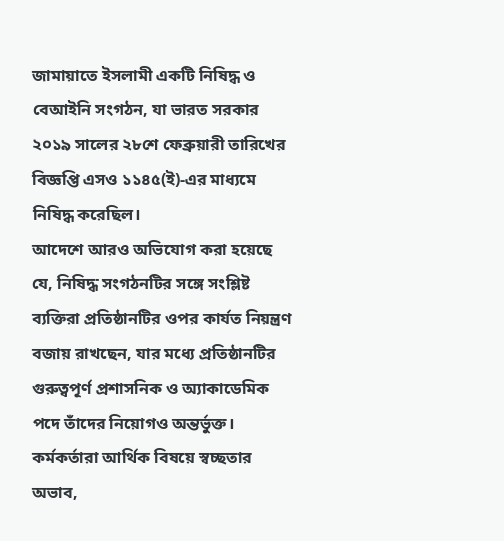জামায়াতে ইসলামী একটি নিষিদ্ধ ও বেআইনি সংগঠন, যা ভারত সরকার ২০১৯ সালের ২৮শে ফেব্রুয়ারী তারিখের বিজ্ঞপ্তি এসও ১১৪৫(ই)-এর মাধ্যমে নিষিদ্ধ করেছিল।
আদেশে আরও অভিযোগ করা হয়েছে যে, নিষিদ্ধ সংগঠনটির সঙ্গে সংশ্লিষ্ট ব্যক্তিরা প্রতিষ্ঠানটির ওপর কার্যত নিয়ন্ত্রণ বজায় রাখছেন, যার মধ্যে প্রতিষ্ঠানটির গুরুত্বপূর্ণ প্রশাসনিক ও অ্যাকাডেমিক পদে তাঁদের নিয়োগও অন্তর্ভুক্ত।
কর্মকর্তারা আর্থিক বিষয়ে স্বচ্ছতার অভাব,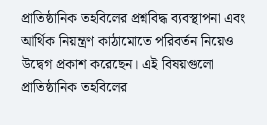প্রাতিষ্ঠানিক তহবিলের প্রশ্নবিদ্ধ ব্যবস্থাপনা এবং আর্থিক নিয়ন্ত্রণ কাঠামোতে পরিবর্তন নিয়েও উদ্বেগ প্রকাশ করেছেন। এই বিষয়গুলো প্রাতিষ্ঠানিক তহবিলের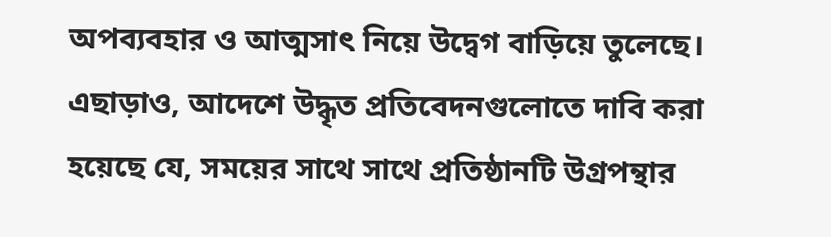অপব্যবহার ও আত্মসাৎ নিয়ে উদ্বেগ বাড়িয়ে তুলেছে।
এছাড়াও, আদেশে উদ্ধৃত প্রতিবেদনগুলোতে দাবি করা হয়েছে যে, সময়ের সাথে সাথে প্রতিষ্ঠানটি উগ্রপন্থার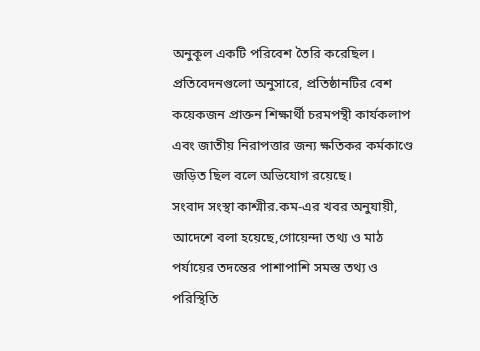অনুকূল একটি পরিবেশ তৈরি করেছিল। প্রতিবেদনগুলো অনুসারে, প্রতিষ্ঠানটির বেশ কয়েকজন প্রাক্তন শিক্ষার্থী চরমপন্থী কার্যকলাপ এবং জাতীয় নিরাপত্তার জন্য ক্ষতিকর কর্মকাণ্ডে জড়িত ছিল বলে অভিযোগ রয়েছে।
সংবাদ সংস্থা কাশ্মীর.কম-এর খবর অনুযায়ী, আদেশে বলা হয়েছে,গোয়েন্দা তথ্য ও মাঠ পর্যায়ের তদন্তের পাশাপাশি সমস্ত তথ্য ও পরিস্থিতি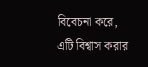বিবেচনা করে, এটি বিশ্বাস করার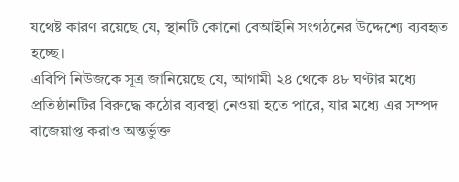যথেষ্ট কারণ রয়েছে যে, স্থানটি কোনো বেআইনি সংগঠনের উদ্দেশ্যে ব্যবহৃত হচ্ছে।
এবিপি নিউজকে সূত্র জানিয়েছে যে, আগামী ২৪ থেকে ৪৮ ঘণ্টার মধ্যে প্রতিষ্ঠানটির বিরুদ্ধে কঠোর ব্যবস্থা নেওয়া হতে পারে, যার মধ্যে এর সম্পদ বাজেয়াপ্ত করাও অন্তর্ভুক্ত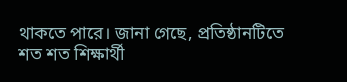থাকতে পারে। জানা গেছে, প্রতিষ্ঠানটিতে শত শত শিক্ষার্থী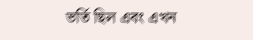ভর্তি ছিল এবং এখন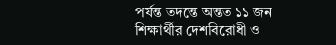পর্যন্ত তদন্তে অন্তত ১১ জন শিক্ষার্থীর দেশবিরোধী ও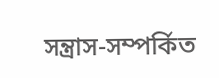সন্ত্রাস-সম্পর্কিত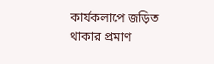কার্যকলাপে জড়িত থাকার প্রমাণ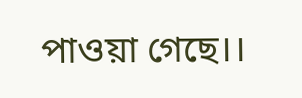পাওয়া গেছে।।